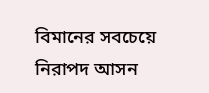বিমানের সবচেয়ে নিরাপদ আসন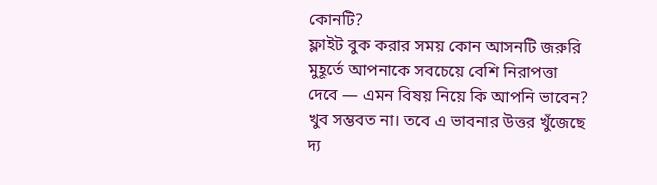কোনটি?
ফ্লাইট বুক করার সময় কোন আসনটি জরুরি মুহূর্তে আপনাকে সবচেয়ে বেশি নিরাপত্তা দেবে — এমন বিষয় নিয়ে কি আপনি ভাবেন? খুব সম্ভবত না। তবে এ ভাবনার উত্তর খুঁজেছে দ্য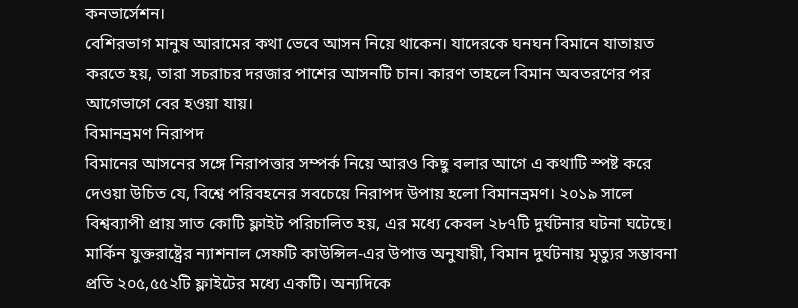কনভার্সেশন।
বেশিরভাগ মানুষ আরামের কথা ভেবে আসন নিয়ে থাকেন। যাদেরকে ঘনঘন বিমানে যাতায়ত করতে হয়, তারা সচরাচর দরজার পাশের আসনটি চান। কারণ তাহলে বিমান অবতরণের পর আগেভাগে বের হওয়া যায়।
বিমানভ্রমণ নিরাপদ
বিমানের আসনের সঙ্গে নিরাপত্তার সম্পর্ক নিয়ে আরও কিছু বলার আগে এ কথাটি স্পষ্ট করে দেওয়া উচিত যে, বিশ্বে পরিবহনের সবচেয়ে নিরাপদ উপায় হলো বিমানভ্রমণ। ২০১৯ সালে বিশ্বব্যাপী প্রায় সাত কোটি ফ্লাইট পরিচালিত হয়, এর মধ্যে কেবল ২৮৭টি দুর্ঘটনার ঘটনা ঘটেছে।
মার্কিন যুক্তরাষ্ট্রের ন্যাশনাল সেফটি কাউন্সিল-এর উপাত্ত অনুযায়ী, বিমান দুর্ঘটনায় মৃত্যুর সম্ভাবনা প্রতি ২০৫,৫৫২টি ফ্লাইটের মধ্যে একটি। অন্যদিকে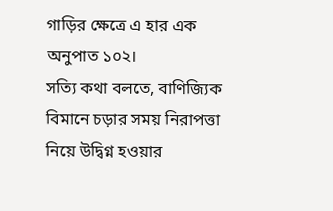গাড়ির ক্ষেত্রে এ হার এক অনুপাত ১০২।
সত্যি কথা বলতে, বাণিজ্যিক বিমানে চড়ার সময় নিরাপত্তা নিয়ে উদ্বিগ্ন হওয়ার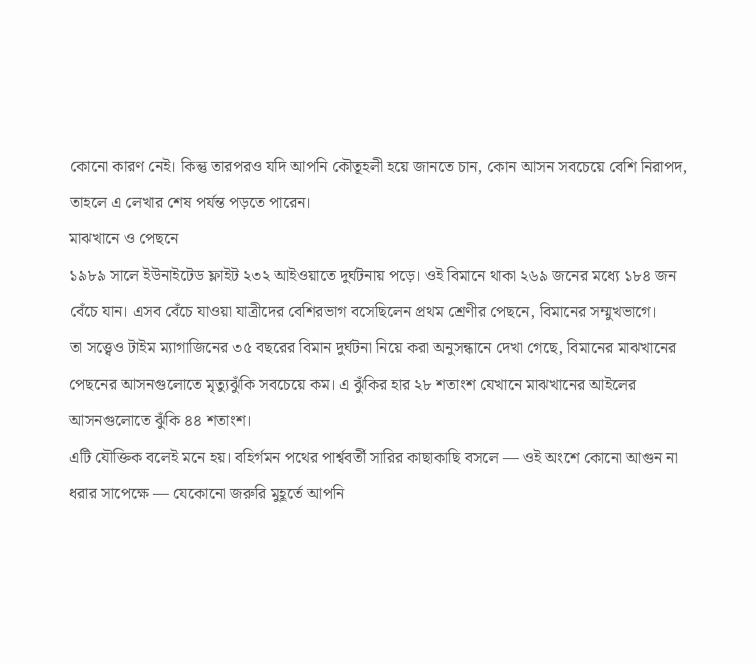কোনো কারণ নেই। কিন্তু তারপরও যদি আপনি কৌতূহলী হয়ে জানতে চান, কোন আসন সবচেয়ে বেশি নিরাপদ, তাহলে এ লেখার শেষ পর্যন্ত পড়তে পারেন।
মাঝখানে ও পেছনে
১৯৮৯ সালে ইউনাইটেড ফ্লাইট ২৩২ আইওয়াতে দুর্ঘটনায় পড়ে। ওই বিমানে থাকা ২৬৯ জনের মধ্যে ১৮৪ জন বেঁচে যান। এসব বেঁচে যাওয়া যাত্রীদের বেশিরভাগ বসেছিলেন প্রথম শ্রেণীর পেছনে, বিমানের সম্মুখভাগে।
তা সত্ত্বেও টাইম ম্যাগাজিনের ৩৫ বছরের বিমান দুর্ঘটনা নিয়ে করা অনুসন্ধানে দেখা গেছে, বিমানের মাঝখানের পেছনের আসনগুলোতে মৃত্যুঝুঁকি সবচেয়ে কম। এ ঝুঁকির হার ২৮ শতাংশ যেখানে মাঝখানের আইলের আসনগুলোতে ঝুঁকি ৪৪ শতাংশ।
এটি যৌক্তিক বলেই মনে হয়। বহির্গমন পথের পার্শ্ববর্তী সারির কাছাকাছি বসলে — ওই অংশে কোনো আগুন না ধরার সাপেক্ষে — যেকোনো জরুরি মুহূর্তে আপনি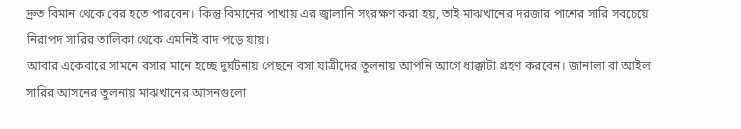দ্রুত বিমান থেকে বের হতে পারবেন। কিন্তু বিমানের পাখায় এর জ্বালানি সংরক্ষণ করা হয়, তাই মাঝখানের দরজার পাশের সারি সবচেয়ে নিরাপদ সারির তালিকা থেকে এমনিই বাদ পড়ে যায়।
আবার একেবারে সামনে বসার মানে হচ্ছে দুর্ঘটনায় পেছনে বসা যাত্রীদের তুলনায় আপনি আগে ধাক্কাটা গ্রহণ করবেন। জানালা বা আইল সারির আসনের তুলনায় মাঝখানের আসনগুলো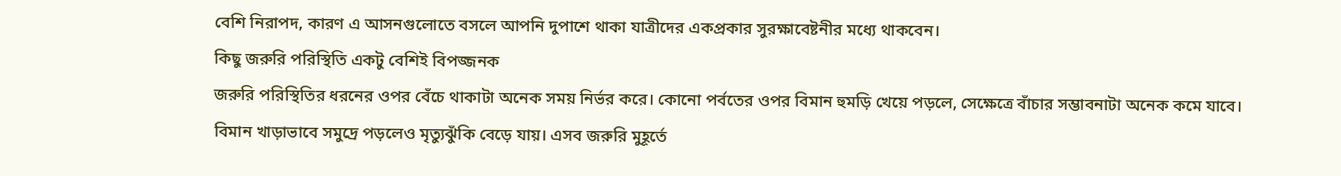বেশি নিরাপদ, কারণ এ আসনগুলোতে বসলে আপনি দুপাশে থাকা যাত্রীদের একপ্রকার সুরক্ষাবেষ্টনীর মধ্যে থাকবেন।
কিছু জরুরি পরিস্থিতি একটু বেশিই বিপজ্জনক
জরুরি পরিস্থিতির ধরনের ওপর বেঁচে থাকাটা অনেক সময় নির্ভর করে। কোনো পর্বতের ওপর বিমান হুমড়ি খেয়ে পড়লে, সেক্ষেত্রে বাঁচার সম্ভাবনাটা অনেক কমে যাবে।
বিমান খাড়াভাবে সমুদ্রে পড়লেও মৃত্যুঝুঁকি বেড়ে যায়। এসব জরুরি মুহূর্তে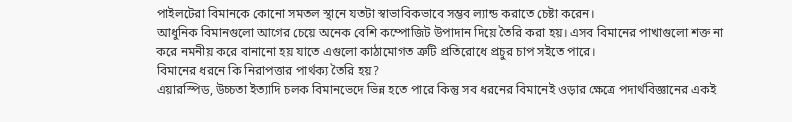পাইলটেরা বিমানকে কোনো সমতল স্থানে যতটা স্বাভাবিকভাবে সম্ভব ল্যান্ড করাতে চেষ্টা করেন।
আধুনিক বিমানগুলো আগের চেয়ে অনেক বেশি কম্পোজিট উপাদান দিয়ে তৈরি করা হয়। এসব বিমানের পাখাগুলো শক্ত না করে নমনীয় করে বানানো হয় যাতে এগুলো কাঠামোগত ত্রুটি প্রতিরোধে প্রচুর চাপ সইতে পারে।
বিমানের ধরনে কি নিরাপত্তার পার্থক্য তৈরি হয়?
এয়ারস্পিড, উচ্চতা ইত্যাদি চলক বিমানভেদে ভিন্ন হতে পারে কিন্তু সব ধরনের বিমানেই ওড়ার ক্ষেত্রে পদার্থবিজ্ঞানের একই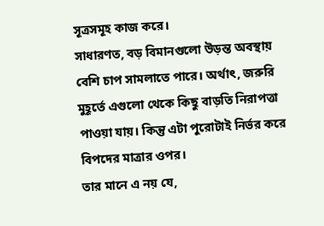সূত্রসমূহ কাজ করে।
সাধারণত, বড় বিমানগুলো উড়ন্ত অবস্থায় বেশি চাপ সামলাতে পারে। অর্থাৎ, জরুরি মুহূর্তে এগুলো থেকে কিছু বাড়তি নিরাপত্তা পাওয়া যায়। কিন্তু এটা পুরোটাই নির্ভর করে বিপদের মাত্রার ওপর।
তার মানে এ নয় যে,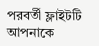পরবর্তী ফ্লাইটটি আপনাকে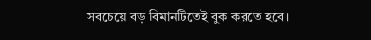সবচেয়ে বড় বিমানটিতেই বুক করতে হবে।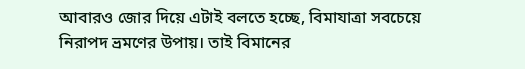আবারও জোর দিয়ে এটাই বলতে হচ্ছে, বিমাযাত্রা সবচেয়ে নিরাপদ ভ্রমণের উপায়। তাই বিমানের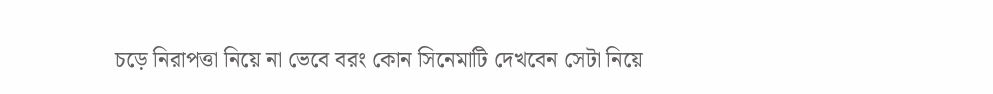চড়ে নিরাপত্তা নিয়ে না ভেবে বরং কোন সিনেমাটি দেখবেন সেটা নিয়ে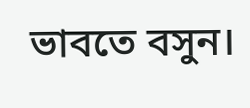ভাবতে বসুন।